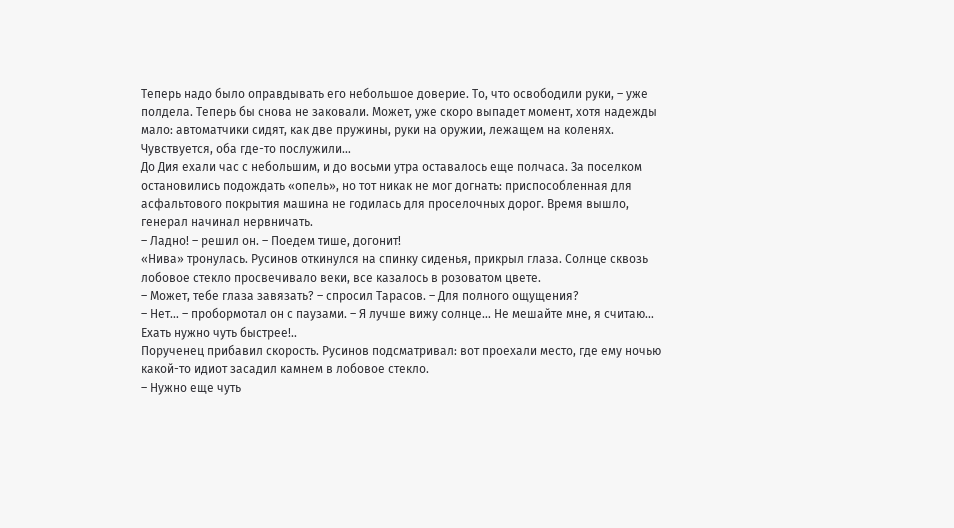Теперь надо было оправдывать его небольшое доверие. То, что освободили руки, – уже полдела. Теперь бы снова не заковали. Может, уже скоро выпадет момент, хотя надежды мало: автоматчики сидят, как две пружины, руки на оружии, лежащем на коленях. Чувствуется, оба где-то послужили…
До Дия ехали час с небольшим, и до восьми утра оставалось еще полчаса. За поселком остановились подождать «опель», но тот никак не мог догнать: приспособленная для асфальтового покрытия машина не годилась для проселочных дорог. Время вышло, генерал начинал нервничать.
– Ладно! – решил он. – Поедем тише, догонит!
«Нива» тронулась. Русинов откинулся на спинку сиденья, прикрыл глаза. Солнце сквозь лобовое стекло просвечивало веки, все казалось в розоватом цвете.
– Может, тебе глаза завязать? – спросил Тарасов. – Для полного ощущения?
– Нет… – пробормотал он с паузами. – Я лучше вижу солнце… Не мешайте мне, я считаю… Ехать нужно чуть быстрее!..
Порученец прибавил скорость. Русинов подсматривал: вот проехали место, где ему ночью какой-то идиот засадил камнем в лобовое стекло.
– Нужно еще чуть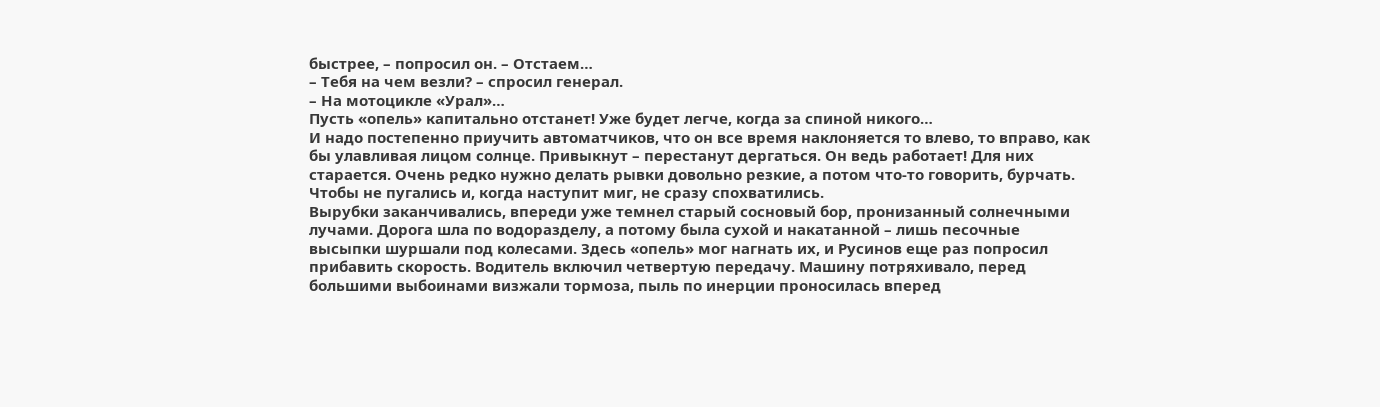быстрее, – попросил он. – Отстаем…
– Тебя на чем везли? – спросил генерал.
– На мотоцикле «Урал»…
Пусть «опель» капитально отстанет! Уже будет легче, когда за спиной никого…
И надо постепенно приучить автоматчиков, что он все время наклоняется то влево, то вправо, как бы улавливая лицом солнце. Привыкнут – перестанут дергаться. Он ведь работает! Для них старается. Очень редко нужно делать рывки довольно резкие, а потом что-то говорить, бурчать. Чтобы не пугались и, когда наступит миг, не сразу спохватились.
Вырубки заканчивались, впереди уже темнел старый сосновый бор, пронизанный солнечными лучами. Дорога шла по водоразделу, а потому была сухой и накатанной – лишь песочные высыпки шуршали под колесами. Здесь «опель» мог нагнать их, и Русинов еще раз попросил прибавить скорость. Водитель включил четвертую передачу. Машину потряхивало, перед большими выбоинами визжали тормоза, пыль по инерции проносилась вперед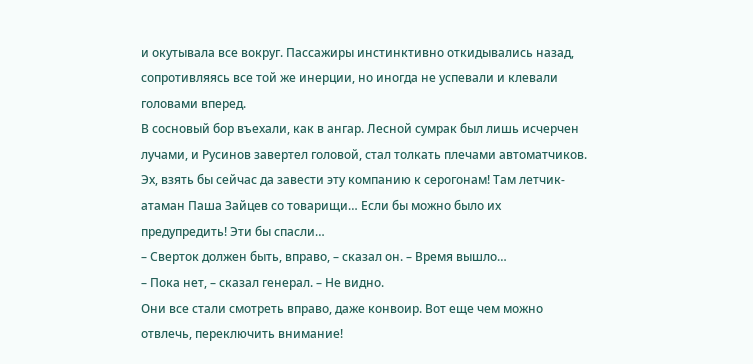и окутывала все вокруг. Пассажиры инстинктивно откидывались назад, сопротивляясь все той же инерции, но иногда не успевали и клевали головами вперед.
В сосновый бор въехали, как в ангар. Лесной сумрак был лишь исчерчен лучами, и Русинов завертел головой, стал толкать плечами автоматчиков. Эх, взять бы сейчас да завести эту компанию к серогонам! Там летчик-атаман Паша Зайцев со товарищи… Если бы можно было их предупредить! Эти бы спасли…
– Сверток должен быть, вправо, – сказал он. – Время вышло…
– Пока нет, – сказал генерал. – Не видно.
Они все стали смотреть вправо, даже конвоир. Вот еще чем можно отвлечь, переключить внимание!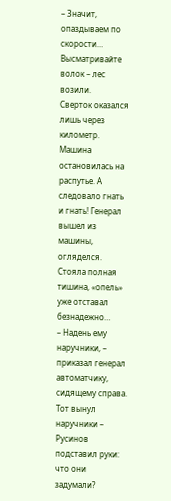– Значит, опаздываем по скорости… Высматривайте волок – лес возили.
Сверток оказался лишь через километр. Машина остановилась на распутье. А следовало гнать и гнать! Генерал вышел из машины, огляделся. Стояла полная тишина, «опель» уже отставал безнадежно…
– Надень ему наручники, – приказал генерал автоматчику, сидящему справа.
Тот вынул наручники – Русинов подставил руки: что они задумали?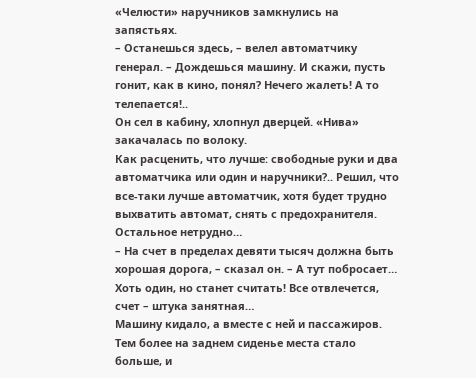«Челюсти» наручников замкнулись на запястьях.
– Останешься здесь, – велел автоматчику генерал. – Дождешься машину. И скажи, пусть гонит, как в кино, понял? Нечего жалеть! А то телепается!..
Он сел в кабину, хлопнул дверцей. «Нива» закачалась по волоку.
Как расценить, что лучше: свободные руки и два автоматчика или один и наручники?.. Решил, что все-таки лучше автоматчик, хотя будет трудно выхватить автомат, снять с предохранителя. Остальное нетрудно…
– На счет в пределах девяти тысяч должна быть хорошая дорога, – сказал он. – А тут побросает…
Хоть один, но станет считать! Все отвлечется, счет – штука занятная…
Машину кидало, а вместе с ней и пассажиров. Тем более на заднем сиденье места стало больше, и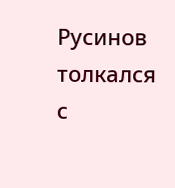Русинов толкался с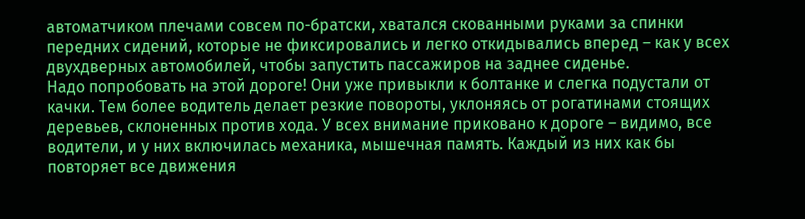автоматчиком плечами совсем по-братски, хватался скованными руками за спинки передних сидений, которые не фиксировались и легко откидывались вперед – как у всех двухдверных автомобилей, чтобы запустить пассажиров на заднее сиденье.
Надо попробовать на этой дороге! Они уже привыкли к болтанке и слегка подустали от качки. Тем более водитель делает резкие повороты, уклоняясь от рогатинами стоящих деревьев, склоненных против хода. У всех внимание приковано к дороге – видимо, все водители, и у них включилась механика, мышечная память. Каждый из них как бы повторяет все движения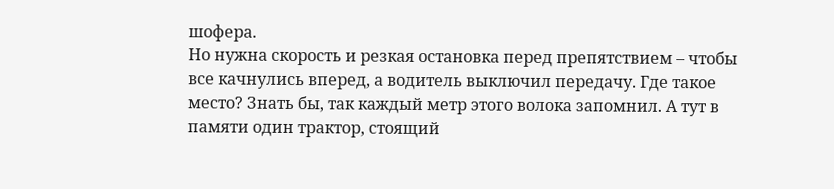шофера.
Но нужна скорость и резкая остановка перед препятствием – чтобы все качнулись вперед, а водитель выключил передачу. Где такое место? Знать бы, так каждый метр этого волока запомнил. А тут в памяти один трактор, стоящий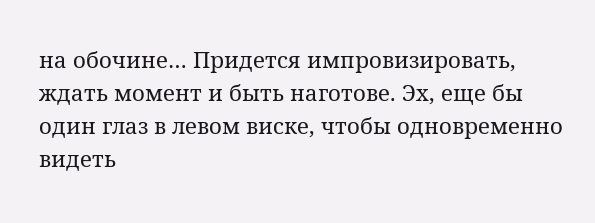на обочине… Придется импровизировать, ждать момент и быть наготове. Эх, еще бы один глаз в левом виске, чтобы одновременно видеть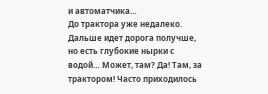и автоматчика…
До трактора уже недалеко. Дальше идет дорога получше, но есть глубокие нырки с водой… Может, там? Да! Там, за трактором! Часто приходилось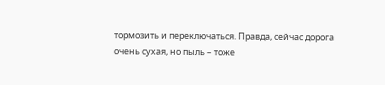тормозить и переключаться. Правда, сейчас дорога очень сухая, но пыль – тоже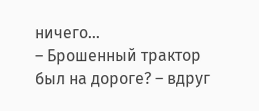ничего…
– Брошенный трактор был на дороге? – вдруг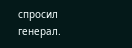спросил генерал.